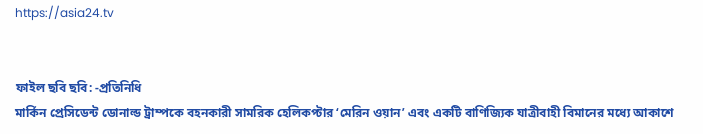https://asia24.tv


ফাইল ছবি ছবি: -প্রতিনিধি
মার্কিন প্রেসিডেন্ট ডোনাল্ড ট্রাম্পকে বহনকারী সামরিক হেলিকপ্টার ‘মেরিন ওয়ান’ এবং একটি বাণিজ্যিক যাত্রীবাহী বিমানের মধ্যে আকাশে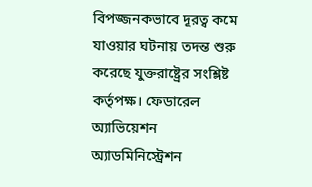বিপজ্জনকভাবে দূরত্ব কমে যাওয়ার ঘটনায় তদন্ত শুরু করেছে যুক্তরাষ্ট্রের সংশ্লিষ্ট কর্তৃপক্ষ। ফেডারেল অ্যাভিয়েশন অ্যাডমিনিস্ট্রেশন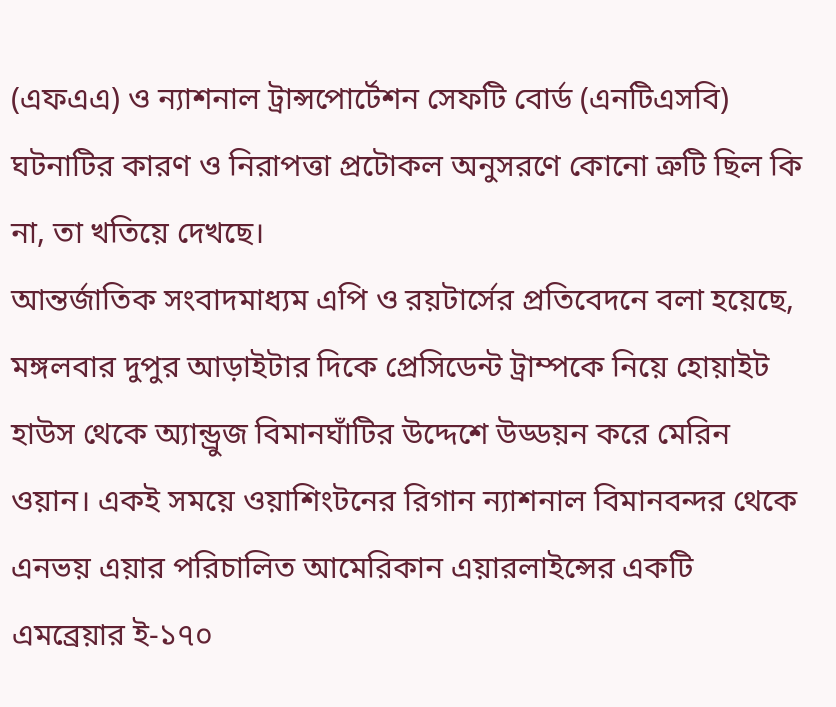(এফএএ) ও ন্যাশনাল ট্রান্সপোর্টেশন সেফটি বোর্ড (এনটিএসবি) ঘটনাটির কারণ ও নিরাপত্তা প্রটোকল অনুসরণে কোনো ত্রুটি ছিল কি না, তা খতিয়ে দেখছে।
আন্তর্জাতিক সংবাদমাধ্যম এপি ও রয়টার্সের প্রতিবেদনে বলা হয়েছে, মঙ্গলবার দুপুর আড়াইটার দিকে প্রেসিডেন্ট ট্রাম্পকে নিয়ে হোয়াইট হাউস থেকে অ্যান্ড্রুজ বিমানঘাঁটির উদ্দেশে উড্ডয়ন করে মেরিন ওয়ান। একই সময়ে ওয়াশিংটনের রিগান ন্যাশনাল বিমানবন্দর থেকে এনভয় এয়ার পরিচালিত আমেরিকান এয়ারলাইন্সের একটি এমব্রেয়ার ই-১৭০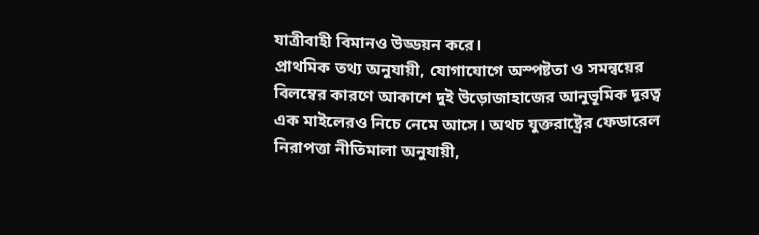যাত্রীবাহী বিমানও উড্ডয়ন করে।
প্রাথমিক তথ্য অনুযায়ী, যোগাযোগে অস্পষ্টতা ও সমন্বয়ের বিলম্বের কারণে আকাশে দুই উড়োজাহাজের আনুভূমিক দূরত্ব এক মাইলেরও নিচে নেমে আসে। অথচ যুক্তরাষ্ট্রের ফেডারেল নিরাপত্তা নীতিমালা অনুযায়ী,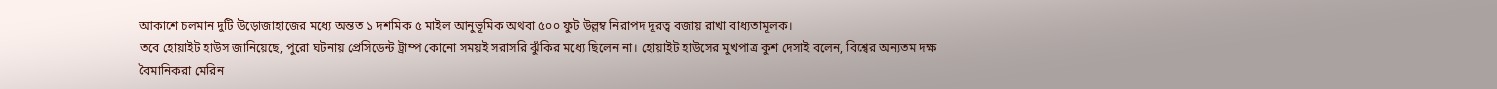আকাশে চলমান দুটি উড়োজাহাজের মধ্যে অন্তত ১ দশমিক ৫ মাইল আনুভূমিক অথবা ৫০০ ফুট উল্লম্ব নিরাপদ দূরত্ব বজায় রাখা বাধ্যতামূলক।
তবে হোয়াইট হাউস জানিয়েছে, পুরো ঘটনায় প্রেসিডেন্ট ট্রাম্প কোনো সময়ই সরাসরি ঝুঁকির মধ্যে ছিলেন না। হোয়াইট হাউসের মুখপাত্র কুশ দেসাই বলেন, বিশ্বের অন্যতম দক্ষ বৈমানিকরা মেরিন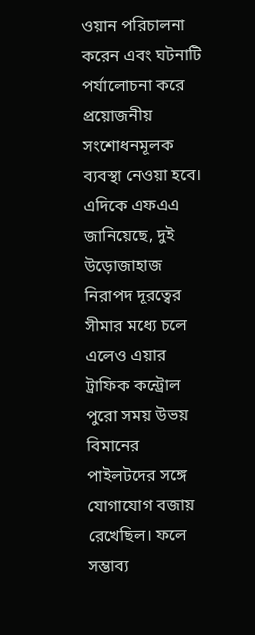ওয়ান পরিচালনা করেন এবং ঘটনাটি পর্যালোচনা করে প্রয়োজনীয় সংশোধনমূলক ব্যবস্থা নেওয়া হবে।
এদিকে এফএএ জানিয়েছে, দুই উড়োজাহাজ নিরাপদ দূরত্বের সীমার মধ্যে চলে এলেও এয়ার ট্রাফিক কন্ট্রোল পুরো সময় উভয় বিমানের পাইলটদের সঙ্গে যোগাযোগ বজায় রেখেছিল। ফলে সম্ভাব্য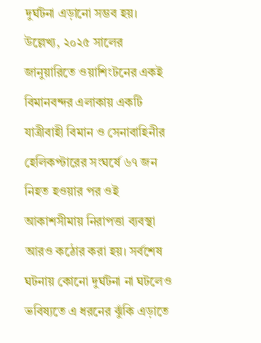দুর্ঘটনা এড়ানো সম্ভব হয়।
উল্লেখ্য, ২০২৫ সালের জানুয়ারিতে ওয়াশিংটনের একই বিমানবন্দর এলাকায় একটি যাত্রীবাহী বিমান ও সেনাবাহিনীর হেলিকপ্টারের সংঘর্ষে ৬৭ জন নিহত হওয়ার পর ওই আকাশসীমায় নিরাপত্তা ব্যবস্থা আরও কঠোর করা হয়। সর্বশেষ ঘটনায় কোনো দুর্ঘটনা না ঘটলেও ভবিষ্যতে এ ধরনের ঝুঁকি এড়াতে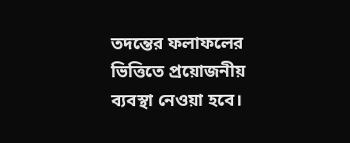তদন্তের ফলাফলের ভিত্তিতে প্রয়োজনীয় ব্যবস্থা নেওয়া হবে।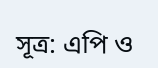সূত্র: এপি ও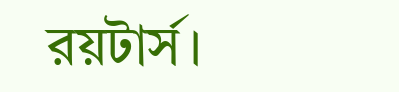রয়টার্স।